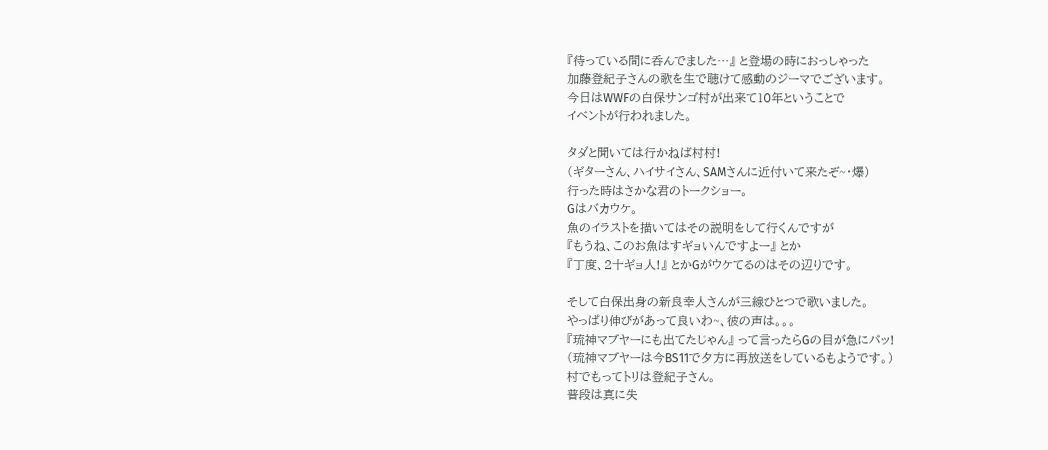『待っている間に呑んでました…』 と登場の時におっしゃった
加藤登紀子さんの歌を生で聴けて感動のジーマでございます。
今日はWWFの白保サンゴ村が出来て10年ということで
イベントが行われました。

タダと聞いては行かねば村村!
(ギターさん、ハイサイさん、SAMさんに近付いて来たぞ~・爆)
行った時はさかな君のトークショー。
Gはバカウケ。
魚のイラストを描いてはその説明をして行くんですが
『もうね、このお魚はすギョいんですよー』 とか
『丁度、2十ギョ人!』 とかGがウケてるのはその辺りです。

そして白保出身の新良幸人さんが三線ひとつで歌いました。
やっぱり伸びがあって良いわ~、彼の声は。。。
『琉神マブヤーにも出てたじゃん』 って言ったらGの目が急にパッ!
(琉神マブヤーは今BS11で夕方に再放送をしているもようです。)
村でもってトリは登紀子さん。
普段は真に失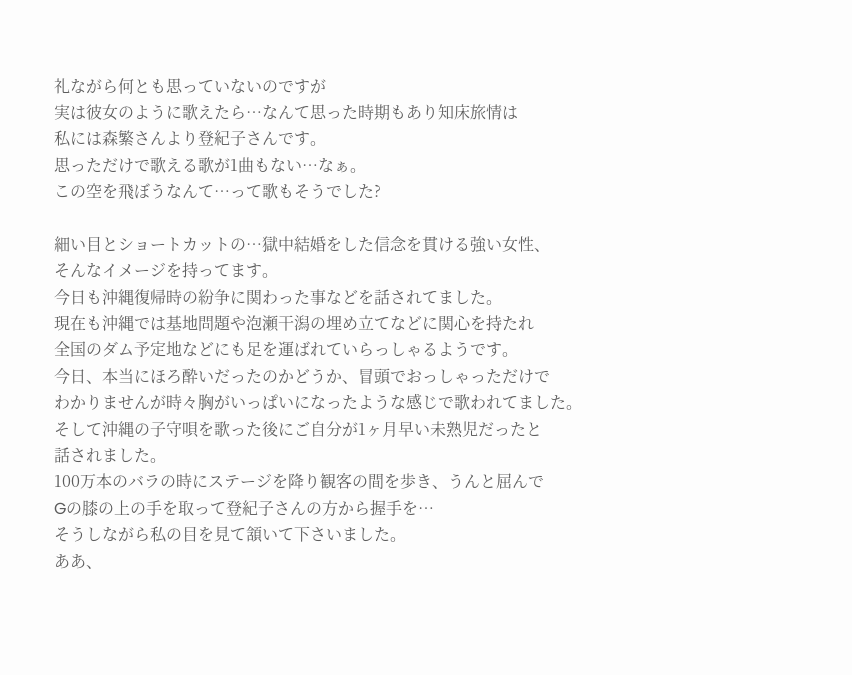礼ながら何とも思っていないのですが
実は彼女のように歌えたら…なんて思った時期もあり知床旅情は
私には森繁さんより登紀子さんです。
思っただけで歌える歌が1曲もない…なぁ。
この空を飛ぼうなんて…って歌もそうでした?

細い目とショートカットの…獄中結婚をした信念を貫ける強い女性、
そんなイメージを持ってます。
今日も沖縄復帰時の紛争に関わった事などを話されてました。
現在も沖縄では基地問題や泡瀬干潟の埋め立てなどに関心を持たれ
全国のダム予定地などにも足を運ばれていらっしゃるようです。
今日、本当にほろ酔いだったのかどうか、冒頭でおっしゃっただけで
わかりませんが時々胸がいっぱいになったような感じで歌われてました。
そして沖縄の子守唄を歌った後にご自分が1ヶ月早い未熟児だったと
話されました。
100万本のバラの時にステージを降り観客の間を歩き、うんと屈んで
Gの膝の上の手を取って登紀子さんの方から握手を…
そうしながら私の目を見て頷いて下さいました。
ああ、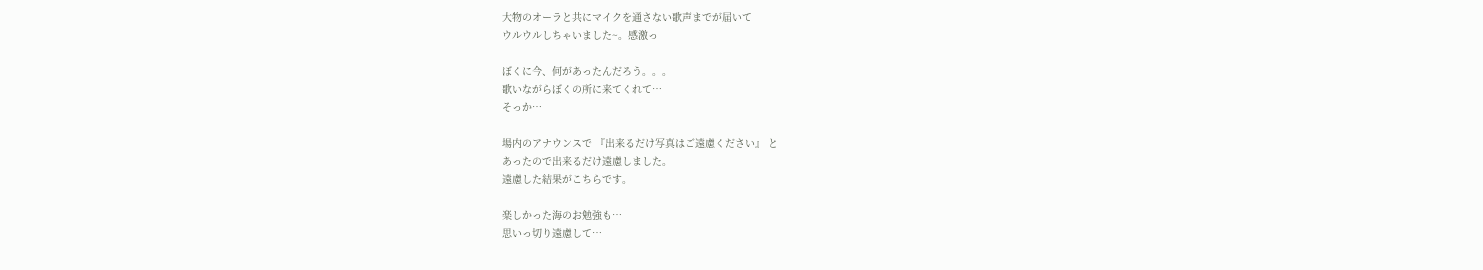大物のオーラと共にマイクを通さない歌声までが届いて
ウルウルしちゃいました~。感激っ

ぼくに今、何があったんだろう。。。
歌いながらぼくの所に来てくれて…
そっか…

場内のアナウンスで 『出来るだけ写真はご遠慮ください』 と
あったので出来るだけ遠慮しました。
遠慮した結果がこちらです。

楽しかった海のお勉強も…
思いっ切り遠慮して…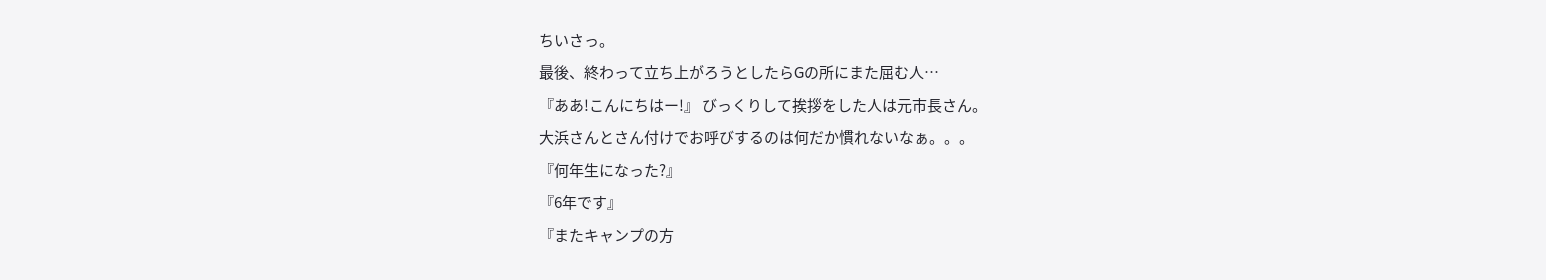ちいさっ。
最後、終わって立ち上がろうとしたらGの所にまた屈む人…
『ああ!こんにちはー!』 びっくりして挨拶をした人は元市長さん。
大浜さんとさん付けでお呼びするのは何だか慣れないなぁ。。。
『何年生になった?』
『6年です』
『またキャンプの方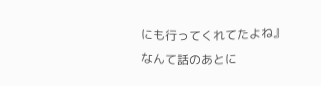にも行ってくれてたよね』
なんて話のあとに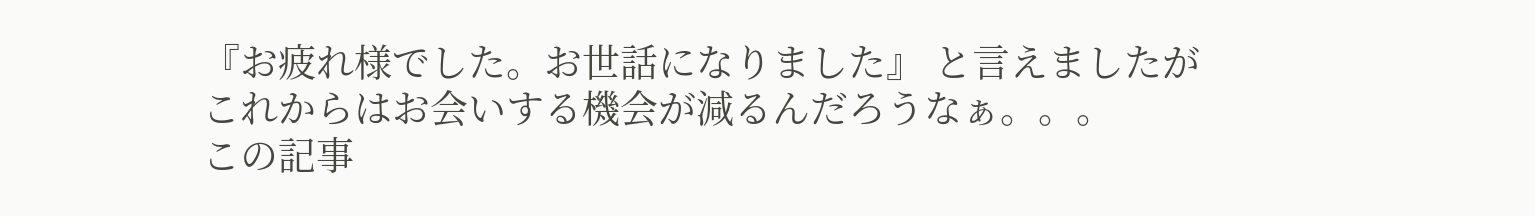『お疲れ様でした。お世話になりました』 と言えましたが
これからはお会いする機会が減るんだろうなぁ。。。
この記事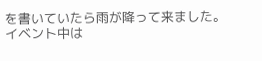を書いていたら雨が降って来ました。
イベント中は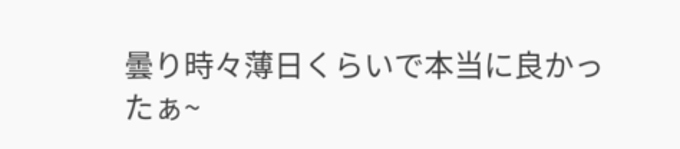曇り時々薄日くらいで本当に良かったぁ~